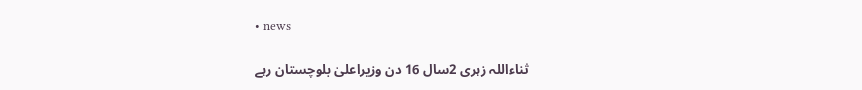• news

ثناءاللہ زہری 2سال 16 دن وزیراعلیٰ بلوچستان رہے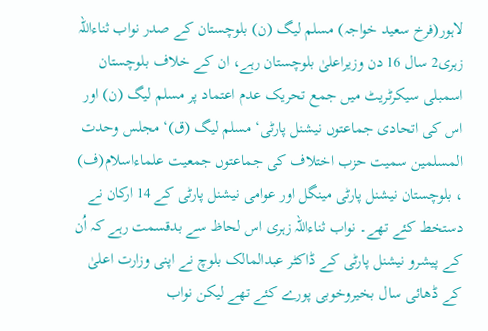لاہور(فرخ سعید خواجہ) مسلم لیگ (ن) بلوچستان کے صدر نواب ثناءاللہ زہری2 سال 16 دن وزیراعلیٰ بلوچستان رہے، ان کے خلاف بلوچستان اسمبلی سیکرٹریٹ میں جمع تحریک عدم اعتماد پر مسلم لیگ (ن) اور اس کی اتحادی جماعتوں نیشنل پارٹی‘ مسلم لیگ (ق)‘ مجلس وحدت المسلمین سمیت حزب اختلاف کی جماعتوں جمعیت علماءاسلام(ف) ، بلوچستان نیشنل پارٹی مینگل اور عوامی نیشنل پارٹی کے 14 ارکان نے دستخط کئے تھے۔ نواب ثناءاللہ زہری اس لحاظ سے بدقسمت رہے کہ اُن کے پیشرو نیشنل پارٹی کے ڈاکٹر عبدالمالک بلوچ نے اپنی وزارت اعلیٰ کے ڈھائی سال بخیروخوبی پورے کئے تھے لیکن نواب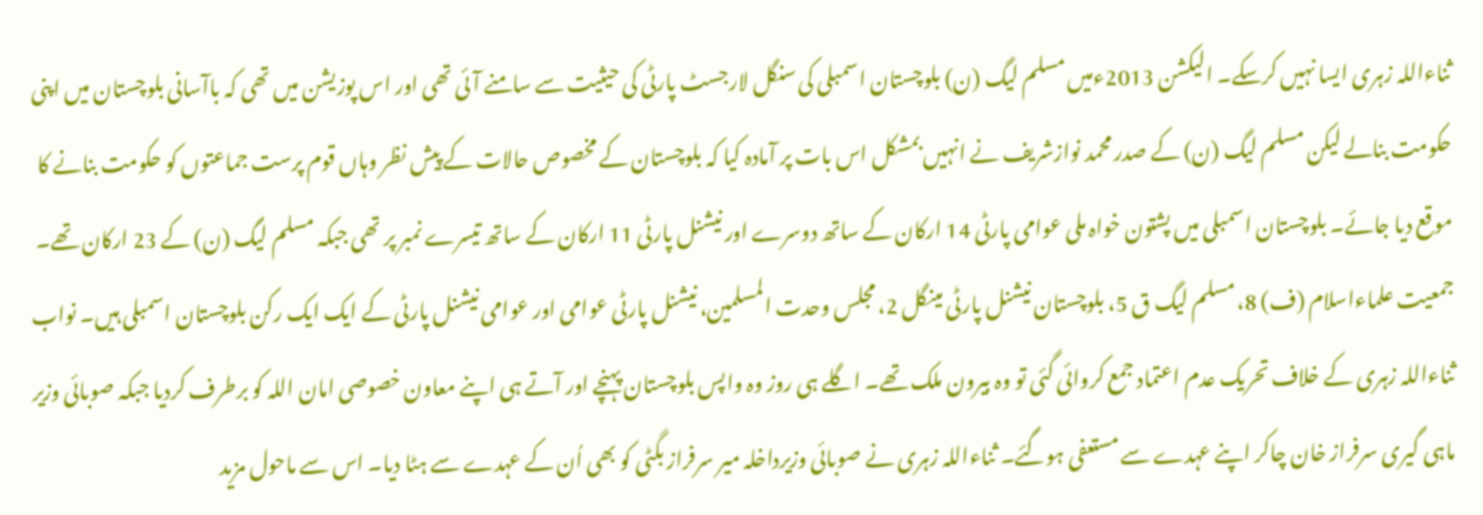ثناءاللہ زہری ایسا نہیں کرسکے۔ الیکشن 2013ءمیں مسلم لیگ (ن) بلوچستان اسمبلی کی سنگل لارجسٹ پارٹی کی حیثیت سے سامنے آئی تھی اور اس پوزیشن میں تھی کہ باآسانی بلوچستان میں اپنی حکومت بنالے لیکن مسلم لیگ (ن) کے صدر محمد نوازشریف نے انہیں بمشکل اس بات پر آمادہ کیا کہ بلوچستان کے مخصوص حالات کے پیش نظر وہاں قوم پرست جماعتوں کو حکومت بنانے کا موقع دیا جائے۔ بلوچستان اسمبلی میں پشتون خواہ ملی عوامی پارٹی 14 ارکان کے ساتھ دوسرے اور نیشنل پارٹی 11 ارکان کے ساتھ تیسرے نمبر پر تھی جبکہ مسلم لیگ (ن) کے 23 ارکان تھے۔ جمعیت علماءاسلام (ف) 8، مسلم لیگ ق 5، بلوچستان نیشنل پارٹی مینگل 2، مجلس وحدت المسلمین، نیشنل پارٹی عوامی اور عوامی نیشنل پارٹی کے ایک ایک رکن بلوچستان اسمبلی ہیں۔ نواب ثناءاللہ زہری کے خلاف تحریک عدم اعتماد جمع کروائی گئی تو وہ بیرون ملک تھے۔ اگلے ہی روز وہ واپس بلوچستان پہنچے اور آتے ہی اپنے معاون خصوصی امان اللہ کو برطرف کردیا جبکہ صوبائی وزیر ماہی گیری سرفراز خان چاکر اپنے عہدے سے مستعفی ہوگئے۔ ثناءاللہ زہری نے صوبائی وزیرداخلہ میر سرفراز بگٹی کو بھی اُن کے عہدے سے ہٹا دیا۔ اس سے ماحول مزید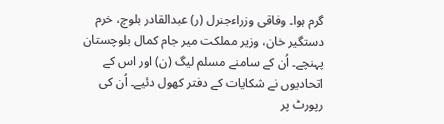گرم ہوا۔ وفاقی وزراءجنرل (ر) عبدالقادر بلوچ، خرم دستگیر خان، وزیر مملکت میر جام کمال بلوچستان پہنچے۔ اُن کے سامنے مسلم لیگ (ن) اور اس کے اتحادیوں نے شکایات کے دفتر کھول دئیے۔ اُن کی رپورٹ پر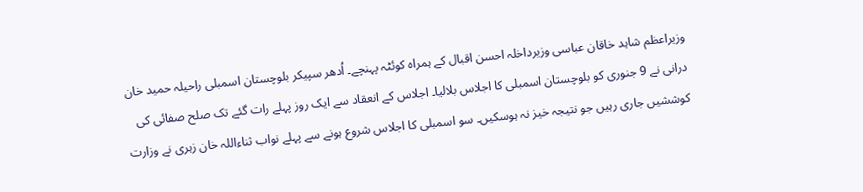وزیراعظم شاہد خاقان عباسی وزیرداخلہ احسن اقبال کے ہمراہ کوئٹہ پہنچے۔ اُدھر سپیکر بلوچستان اسمبلی راحیلہ حمید خان درانی نے 9 جنوری کو بلوچستان اسمبلی کا اجلاس بلالیا۔ اجلاس کے انعقاد سے ایک روز پہلے رات گئے تک صلح صفائی کی کوششیں جاری رہیں جو نتیجہ خیز نہ ہوسکیں۔ سو اسمبلی کا اجلاس شروع ہونے سے پہلے نواب ثناءاللہ خان زہری نے وزارت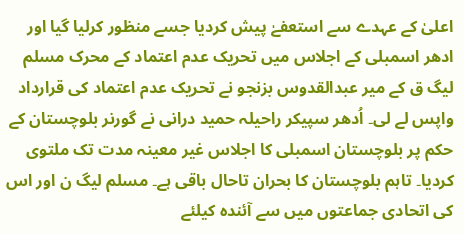اعلیٰ کے عہدے سے استعفےٰ پیش کردیا جسے منظور کرلیا گیا اور ادھر اسمبلی کے اجلاس میں تحریک عدم اعتماد کے محرک مسلم لیگ ق کے میر عبدالقدوس بزنجو نے تحریک عدم اعتماد کی قرارداد واپس لے لی۔ اُدھر سپیکر راحیلہ حمید درانی نے گورنر بلوچستان کے حکم پر بلوچستان اسمبلی کا اجلاس غیر معینہ مدت تک ملتوی کردیا۔ تاہم بلوچستان کا بحران تاحال باقی ہے۔ مسلم لیگ ن اور اس کی اتحادی جماعتوں میں سے آئندہ کیلئے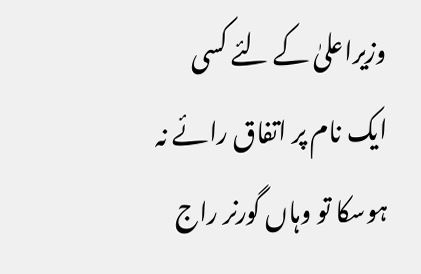وزیراعلیٰ کے لئے کسی ایک نام پر اتفاق رائے نہ ہوسکا تو وہاں گورنر راج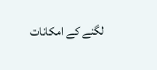لگنے کے امکانات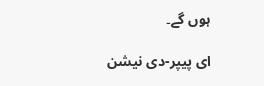ہوں گے۔

ای پیپر-دی نیشن